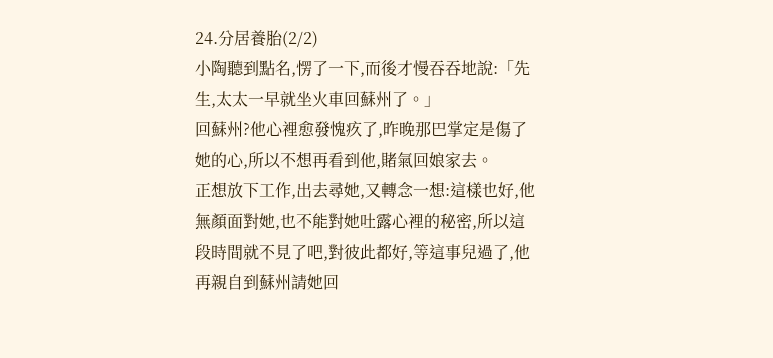24.分居養胎(2/2)
小陶聽到點名,愣了一下,而後才慢吞吞地說:「先生,太太一早就坐火車回蘇州了。」
回蘇州?他心裡愈發愧疚了,昨晚那巴掌定是傷了她的心,所以不想再看到他,賭氣回娘家去。
正想放下工作,出去尋她,又轉念一想:這樣也好,他無顏面對她,也不能對她吐露心裡的秘密,所以這段時間就不見了吧,對彼此都好,等這事兒過了,他再親自到蘇州請她回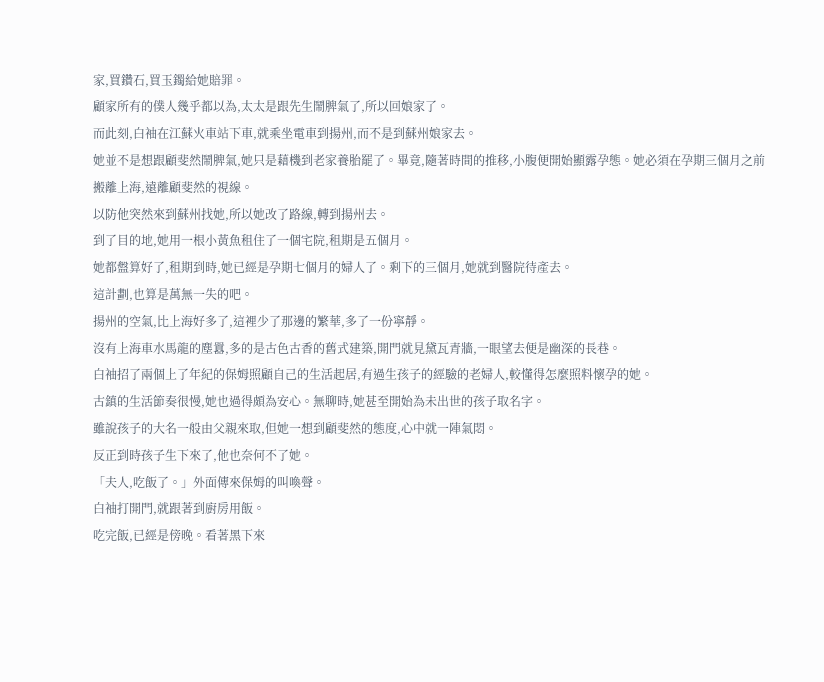家,買鑽石,買玉鐲給她賠罪。
顧家所有的僕人幾乎都以為,太太是跟先生鬧脾氣了,所以回娘家了。
而此刻,白袖在江蘇火車站下車,就乘坐電車到揚州,而不是到蘇州娘家去。
她並不是想跟顧斐然鬧脾氣,她只是藉機到老家養胎罷了。畢竟,隨著時間的推移,小腹便開始顯露孕態。她必須在孕期三個月之前搬離上海,遠離顧斐然的視線。
以防他突然來到蘇州找她,所以她改了路線,轉到揚州去。
到了目的地,她用一根小黃魚租住了一個宅院,租期是五個月。
她都盤算好了,租期到時,她已經是孕期七個月的婦人了。剩下的三個月,她就到醫院待產去。
這計劃,也算是萬無一失的吧。
揚州的空氣,比上海好多了,這裡少了那邊的繁華,多了一份寧靜。
沒有上海車水馬龍的塵囂,多的是古色古香的舊式建築,開門就見黛瓦青牆,一眼望去便是幽深的長巷。
白袖招了兩個上了年紀的保姆照顧自己的生活起居,有過生孩子的經驗的老婦人,較懂得怎麼照料懷孕的她。
古鎮的生活節奏很慢,她也過得頗為安心。無聊時,她甚至開始為未出世的孩子取名字。
雖說孩子的大名一般由父親來取,但她一想到顧斐然的態度,心中就一陣氣悶。
反正到時孩子生下來了,他也奈何不了她。
「夫人,吃飯了。」外面傳來保姆的叫喚聲。
白袖打開門,就跟著到廚房用飯。
吃完飯,已經是傍晚。看著黑下來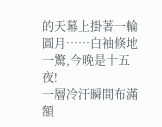的天幕上掛著一輪圓月……白袖倏地一驚,今晚是十五夜!
一層冷汗瞬間布滿額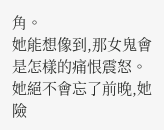角。
她能想像到,那女鬼會是怎樣的痛恨震怒。她絕不會忘了前晚,她險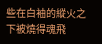些在白袖的縱火之下被燒得魂飛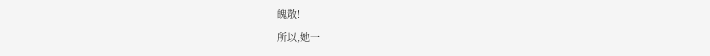魄散!
所以,她一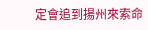定會追到揚州來索命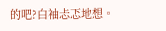的吧?白袖忐忑地想。